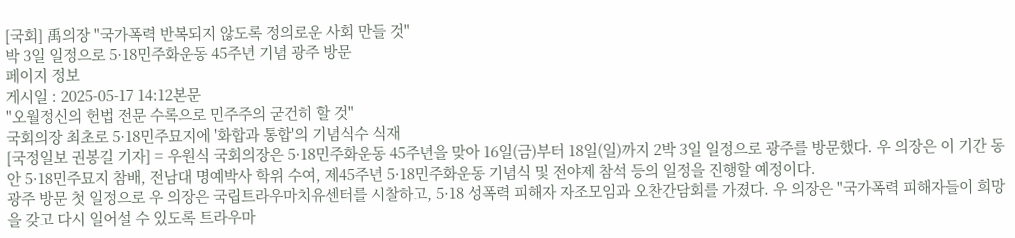[국회] 禹의장 "국가폭력 반복되지 않도록 정의로운 사회 만들 것"
박 3일 일정으로 5·18민주화운동 45주년 기념 광주 방문
페이지 정보
게시일 : 2025-05-17 14:12본문
"오월정신의 헌법 전문 수록으로 민주주의 굳건히 할 것"
국회의장 최초로 5·18민주묘지에 '화합과 통합'의 기념식수 식재
[국정일보 권봉길 기자] = 우원식 국회의장은 5·18민주화운동 45주년을 맞아 16일(금)부터 18일(일)까지 2박 3일 일정으로 광주를 방문했다. 우 의장은 이 기간 동안 5·18민주묘지 참배, 전남대 명예박사 학위 수여, 제45주년 5·18민주화운동 기념식 및 전야제 참석 등의 일정을 진행할 예정이다.
광주 방문 첫 일정으로 우 의장은 국립트라우마치유센터를 시찰하고, 5·18 성폭력 피해자 자조모임과 오찬간담회를 가졌다. 우 의장은 "국가폭력 피해자들이 희망을 갖고 다시 일어설 수 있도록 트라우마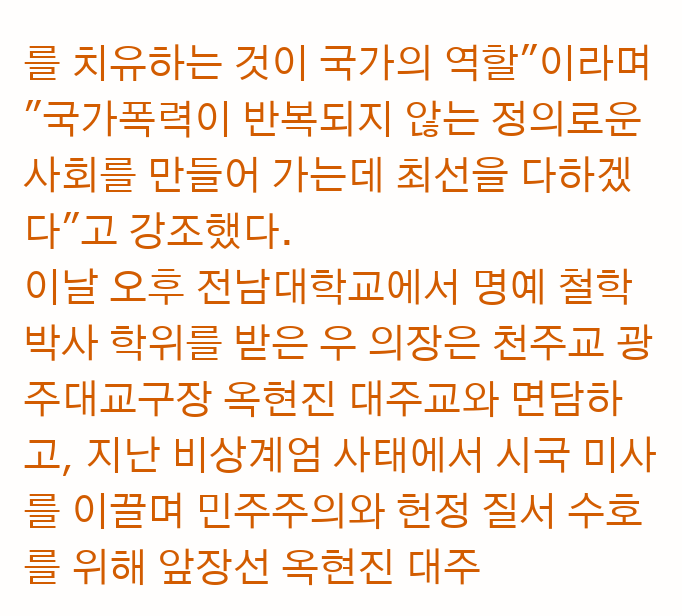를 치유하는 것이 국가의 역할"이라며 "국가폭력이 반복되지 않는 정의로운 사회를 만들어 가는데 최선을 다하겠다"고 강조했다.
이날 오후 전남대학교에서 명예 철학박사 학위를 받은 우 의장은 천주교 광주대교구장 옥현진 대주교와 면담하고, 지난 비상계엄 사태에서 시국 미사를 이끌며 민주주의와 헌정 질서 수호를 위해 앞장선 옥현진 대주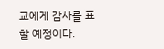교에게 감사를 표할 예정이다.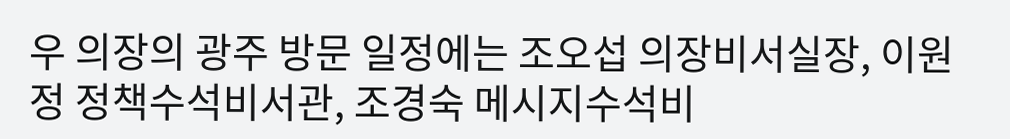우 의장의 광주 방문 일정에는 조오섭 의장비서실장, 이원정 정책수석비서관, 조경숙 메시지수석비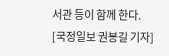서관 등이 함께 한다.
[국정일보 권봉길 기자]